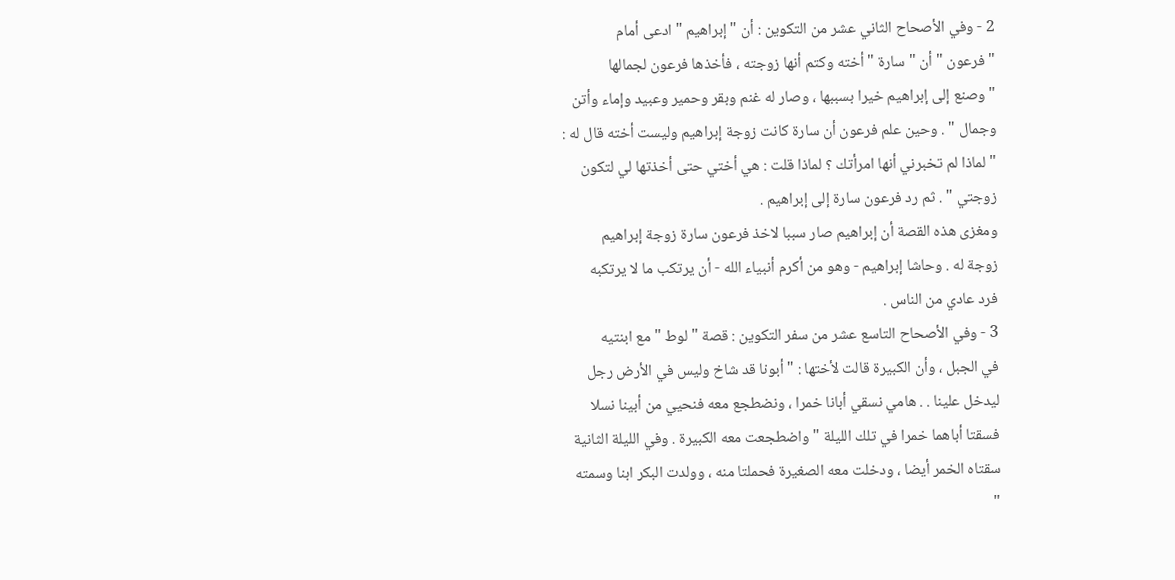2 - وفي الأصحاح الثاني عشر من التكوين : أن " إبراهيم " ادعى أمام
" فرعون " أن " سارة " أخته وكتم أنها زوجته ، فأخذها فرعون لجمالها
" وصنع إلى إبراهيم خيرا بسببها ، وصار له غنم وبقر وحمير وعبيد وإماء وأتن
وجمال " . وحين علم فرعون أن سارة كانت زوجة إبراهيم وليست أخته قال له :
" لماذا لم تخبرني أنها امرأتك ؟ لماذا قلت : هي أختي حتى أخذتها لي لتكون
زوجتي " . ثم رد فرعون سارة إلى إبراهيم .
ومغزى هذه القصة أن إبراهيم صار سببا لاخذ فرعون سارة زوجة إبراهيم
زوجة له . وحاشا إبراهيم - وهو من أكرم أنبياء الله - أن يرتكب ما لا يرتكبه
فرد عادي من الناس .
3 - وفي الأصحاح التاسع عشر من سفر التكوين : قصة " لوط " مع ابنتيه
في الجبل ، وأن الكبيرة قالت لأختها : " أبونا قد شاخ وليس في الأرض رجل
ليدخل علينا . . هامي نسقي أبانا خمرا ، ونضطجع معه فنحيي من أبينا نسلا
فسقتا أباهما خمرا في تلك الليلة " واضطجعت معه الكبيرة . وفي الليلة الثانية
سقتاه الخمر أيضا ، ودخلت معه الصغيرة فحملتا منه ، وولدت البكر ابنا وسمته
"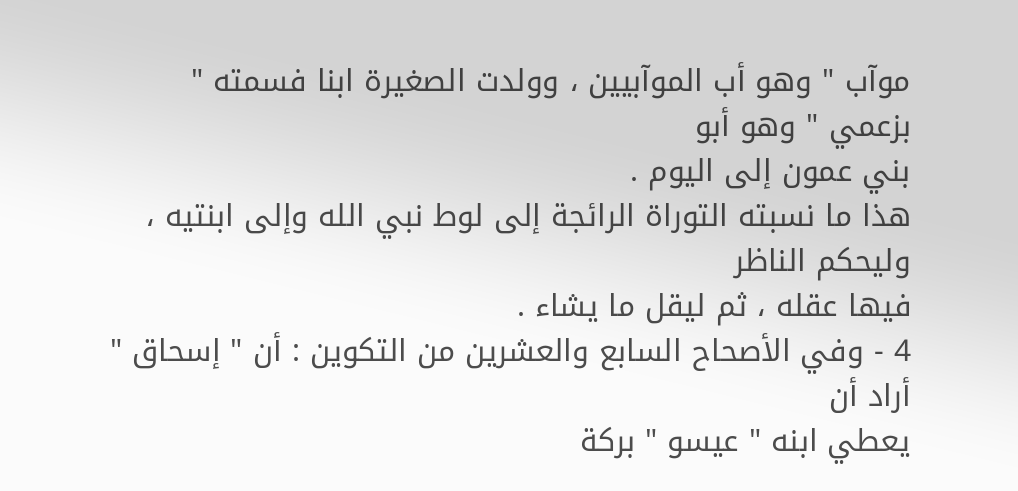موآب " وهو أب الموآبيين ، وولدت الصغيرة ابنا فسمته " بزعمي " وهو أبو
بني عمون إلى اليوم .
هذا ما نسبته التوراة الرائجة إلى لوط نبي الله وإلى ابنتيه ، وليحكم الناظر
فيها عقله ، ثم ليقل ما يشاء .
4 - وفي الأصحاح السابع والعشرين من التكوين : أن " إسحاق " أراد أن
يعطي ابنه " عيسو " بركة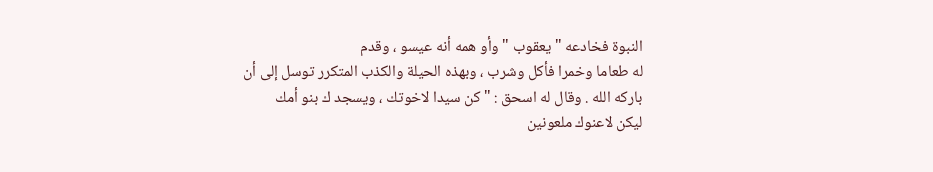النبوة فخادعه " يعقوب " وأو همه أنه عيسو ، وقدم
له طعاما وخمرا فأكل وشرب ، وبهذه الحيلة والكذب المتكرر توسل إلى أن
باركه الله . وقال له اسحق : " كن سيدا لاخوتك ، ويسجد ك بنو أمك
ليكن لاعنوك ملعونين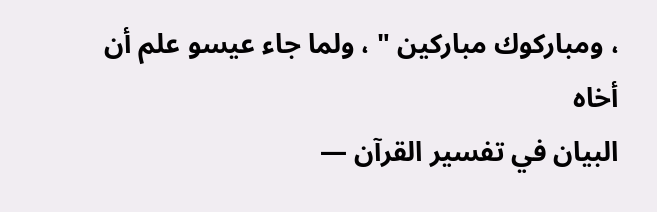، ومباركوك مباركين " ، ولما جاء عيسو علم أن أخاه
البيان في تفسير القرآن —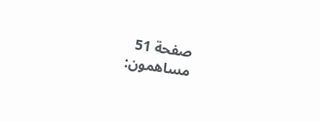صفحة 51
مساهمون: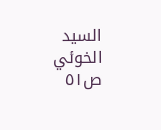السيد الخوئي
ص٥١